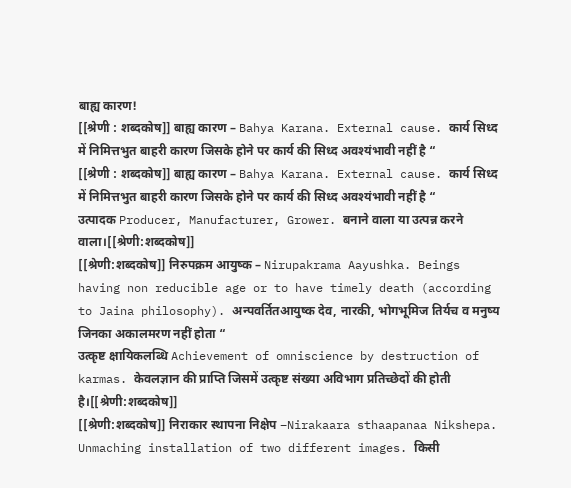बाह्य कारण!
[[श्रेणी : शब्दकोष]] बाह्य कारण – Bahya Karana. External cause. कार्य सिध्द में निमित्तभुत बाहरी कारण जिसके होने पर कार्य की सिध्द अवश्यंभावी नहीं है “
[[श्रेणी : शब्दकोष]] बाह्य कारण – Bahya Karana. External cause. कार्य सिध्द में निमित्तभुत बाहरी कारण जिसके होने पर कार्य की सिध्द अवश्यंभावी नहीं है “
उत्पादक Producer, Manufacturer, Grower. बनाने वाला या उत्पन्न करने वाला।[[श्रेणी:शब्दकोष]]
[[श्रेणी:शब्दकोष]] निरुपक्रम आयुष्क – Nirupakrama Aayushka. Beings having non reducible age or to have timely death (according to Jaina philosophy). अन्पवर्तितआयुष्क देव, नारकी, भोगभूमिज तिर्यच व मनुष्य जिनका अकालमरण नहीं होता “
उत्कृष्ट क्षायिकलब्धि Achievement of omniscience by destruction of karmas. केवलज्ञान की प्राप्ति जिसमें उत्कृष्ट संख्या अविभाग प्रतिच्छेदों की होती है।[[श्रेणी:शब्दकोष]]
[[श्रेणी:शब्दकोष]] निराकार स्थापना निक्षेप –Nirakaara sthaapanaa Nikshepa. Unmaching installation of two different images. किसी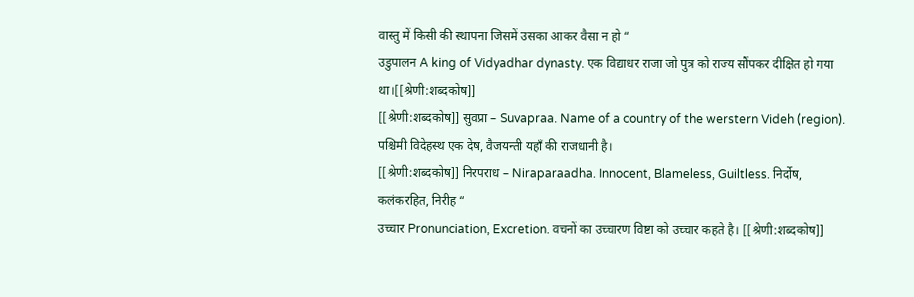वास्तु में किसी की स्थापना जिसमें उसका आकर वैसा न हो “
उडुपालन A king of Vidyadhar dynasty. एक विद्याधर राजा जो पुत्र को राज्य सौंपकर दीक्षित हो गया था।[[श्रेणी:शब्दकोष]]
[[श्रेणी:शब्दकोष]] सुवप्रा – Suvapraa. Name of a country of the werstern Videh (region). पश्चिमी विदेहस्थ एक देष, वैजयन्ती यहॉं की राजधानी है।
[[श्रेणी:शब्दकोष]] निरपराध – Niraparaadha. Innocent, Blameless, Guiltless. निर्दोष, कलंकरहित, निरीह “
उच्चार Pronunciation, Excretion. वचनों का उच्चारण विष्टा को उच्चार कहते है। [[श्रेणी:शब्दकोष]]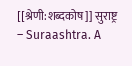[[श्रेणी:शब्दकोष]] सुराष्ट्र – Suraashtra. A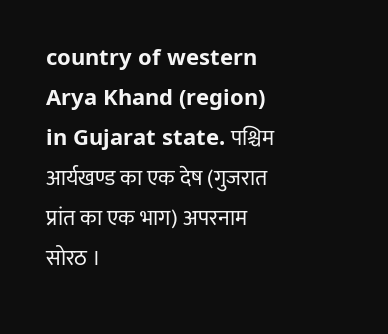country of western Arya Khand (region) in Gujarat state. पश्चिम आर्यखण्ड का एक देष (गुजरात प्रांत का एक भाग) अपरनाम सोरठ ।